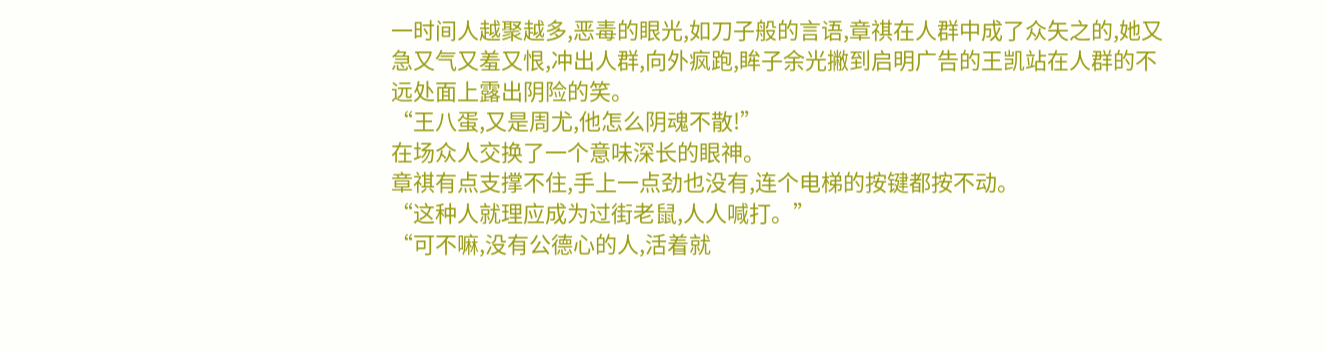一时间人越聚越多,恶毒的眼光,如刀子般的言语,章祺在人群中成了众矢之的,她又急又气又羞又恨,冲出人群,向外疯跑,眸子余光撇到启明广告的王凯站在人群的不远处面上露出阴险的笑。
“王八蛋,又是周尤,他怎么阴魂不散!”
在场众人交换了一个意味深长的眼神。
章祺有点支撑不住,手上一点劲也没有,连个电梯的按键都按不动。
“这种人就理应成为过街老鼠,人人喊打。”
“可不嘛,没有公德心的人,活着就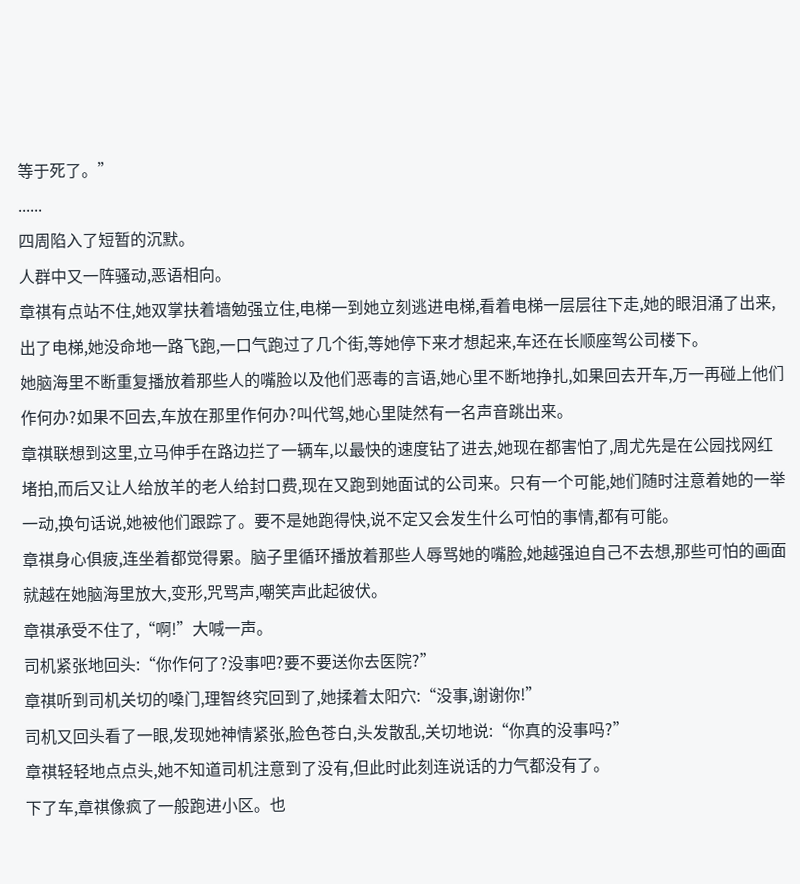等于死了。”
......
四周陷入了短暂的沉默。
人群中又一阵骚动,恶语相向。
章祺有点站不住,她双掌扶着墙勉强立住,电梯一到她立刻逃进电梯,看着电梯一层层往下走,她的眼泪涌了出来,出了电梯,她没命地一路飞跑,一口气跑过了几个街,等她停下来才想起来,车还在长顺座驾公司楼下。
她脑海里不断重复播放着那些人的嘴脸以及他们恶毒的言语,她心里不断地挣扎,如果回去开车,万一再碰上他们作何办?如果不回去,车放在那里作何办?叫代驾,她心里陡然有一名声音跳出来。
章祺联想到这里,立马伸手在路边拦了一辆车,以最快的速度钻了进去,她现在都害怕了,周尤先是在公园找网红堵拍,而后又让人给放羊的老人给封口费,现在又跑到她面试的公司来。只有一个可能,她们随时注意着她的一举一动,换句话说,她被他们跟踪了。要不是她跑得快,说不定又会发生什么可怕的事情,都有可能。
章祺身心俱疲,连坐着都觉得累。脑子里循环播放着那些人辱骂她的嘴脸,她越强迫自己不去想,那些可怕的画面就越在她脑海里放大,变形,咒骂声,嘲笑声此起彼伏。
章祺承受不住了,“啊!”大喊一声。
司机紧张地回头:“你作何了?没事吧?要不要送你去医院?”
章祺听到司机关切的嗓门,理智终究回到了,她揉着太阳穴:“没事,谢谢你!”
司机又回头看了一眼,发现她神情紧张,脸色苍白,头发散乱,关切地说:“你真的没事吗?”
章祺轻轻地点点头,她不知道司机注意到了没有,但此时此刻连说话的力气都没有了。
下了车,章祺像疯了一般跑进小区。也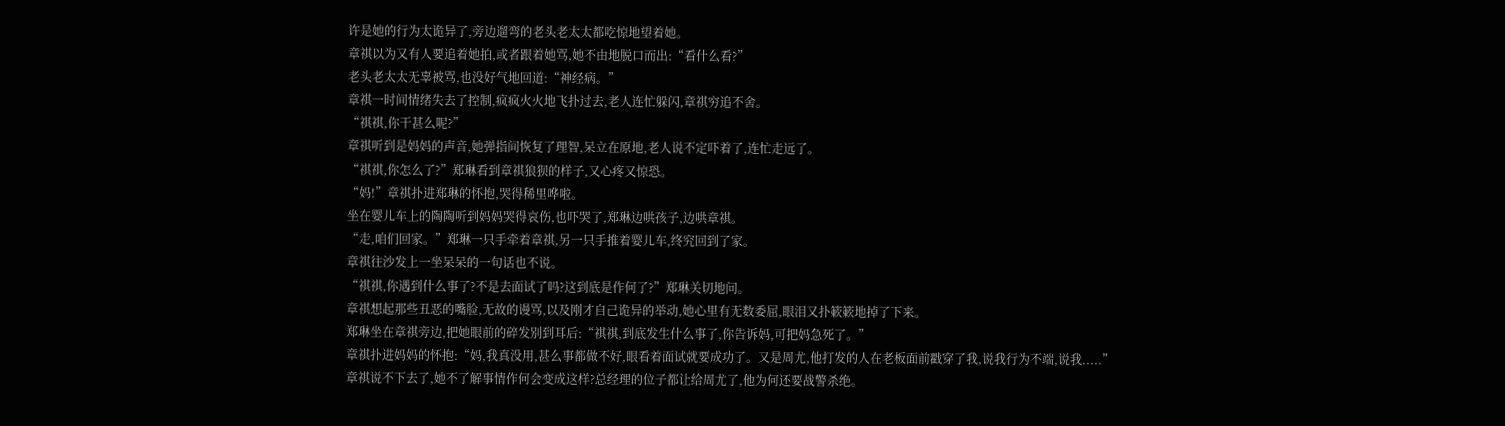许是她的行为太诡异了,旁边遛弯的老头老太太都吃惊地望着她。
章祺以为又有人要追着她拍,或者跟着她骂,她不由地脱口而出:“看什么看?”
老头老太太无辜被骂,也没好气地回道:“神经病。”
章祺一时间情绪失去了控制,疯疯火火地飞扑过去,老人连忙躲闪,章祺穷追不舍。
“祺祺,你干甚么呢?”
章祺听到是妈妈的声音,她弹指间恢复了理智,呆立在原地,老人说不定吓着了,连忙走远了。
“祺祺,你怎么了?”郑琳看到章祺狼狈的样子,又心疼又惊恐。
“妈!”章祺扑进郑琳的怀抱,哭得稀里哗啦。
坐在婴儿车上的陶陶听到妈妈哭得哀伤,也吓哭了,郑琳边哄孩子,边哄章祺。
“走,咱们回家。”郑琳一只手牵着章祺,另一只手推着婴儿车,终究回到了家。
章祺往沙发上一坐呆呆的一句话也不说。
“祺祺,你遇到什么事了?不是去面试了吗?这到底是作何了?”郑琳关切地问。
章祺想起那些丑恶的嘴脸,无故的谩骂,以及刚才自己诡异的举动,她心里有无数委屈,眼泪又扑簌簌地掉了下来。
郑琳坐在章祺旁边,把她眼前的碎发别到耳后:“祺祺,到底发生什么事了,你告诉妈,可把妈急死了。”
章祺扑进妈妈的怀抱:“妈,我真没用,甚么事都做不好,眼看着面试就要成功了。又是周尤,他打发的人在老板面前戳穿了我,说我行为不端,说我.....”
章祺说不下去了,她不了解事情作何会变成这样?总经理的位子都让给周尤了,他为何还要战警杀绝。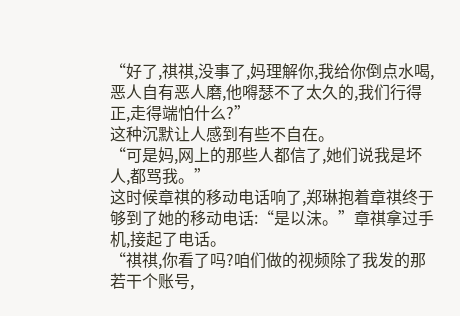“好了,祺祺,没事了,妈理解你,我给你倒点水喝,恶人自有恶人磨,他嘚瑟不了太久的,我们行得正,走得端怕什么?”
这种沉默让人感到有些不自在。
“可是妈,网上的那些人都信了,她们说我是坏人,都骂我。”
这时候章祺的移动电话响了,郑琳抱着章祺终于够到了她的移动电话:“是以沫。”章祺拿过手机,接起了电话。
“祺祺,你看了吗?咱们做的视频除了我发的那若干个账号,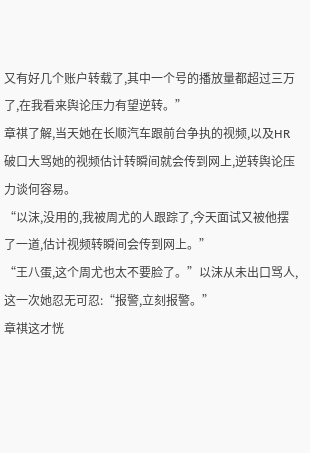又有好几个账户转载了,其中一个号的播放量都超过三万了,在我看来舆论压力有望逆转。”
章祺了解,当天她在长顺汽车跟前台争执的视频,以及HR破口大骂她的视频估计转瞬间就会传到网上,逆转舆论压力谈何容易。
“以沫,没用的,我被周尤的人跟踪了,今天面试又被他摆了一道,估计视频转瞬间会传到网上。”
“王八蛋,这个周尤也太不要脸了。”以沫从未出口骂人,这一次她忍无可忍:“报警,立刻报警。”
章祺这才恍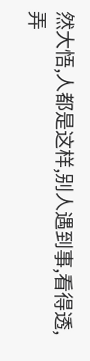然大悟,人都是这样,别人遇到事,看得透,弄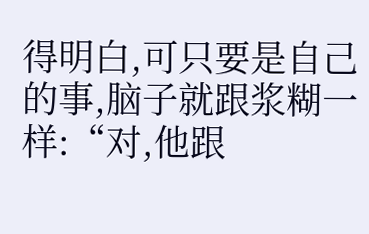得明白,可只要是自己的事,脑子就跟浆糊一样:“对,他跟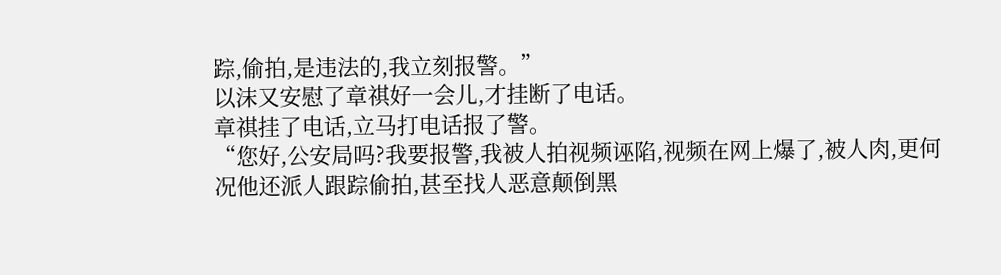踪,偷拍,是违法的,我立刻报警。”
以沫又安慰了章祺好一会儿,才挂断了电话。
章祺挂了电话,立马打电话报了警。
“您好,公安局吗?我要报警,我被人拍视频诬陷,视频在网上爆了,被人肉,更何况他还派人跟踪偷拍,甚至找人恶意颠倒黑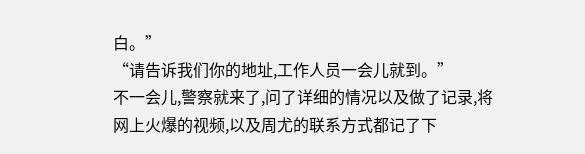白。”
“请告诉我们你的地址,工作人员一会儿就到。”
不一会儿,警察就来了,问了详细的情况以及做了记录,将网上火爆的视频,以及周尤的联系方式都记了下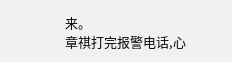来。
章祺打完报警电话,心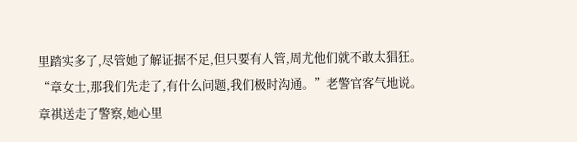里踏实多了,尽管她了解证据不足,但只要有人管,周尤他们就不敢太猖狂。
“章女士,那我们先走了,有什么问题,我们极时沟通。”老警官客气地说。
章祺送走了警察,她心里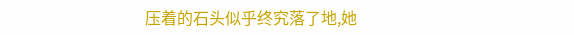压着的石头似乎终究落了地,她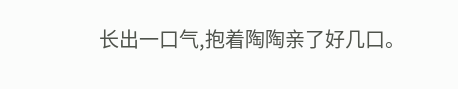长出一口气,抱着陶陶亲了好几口。